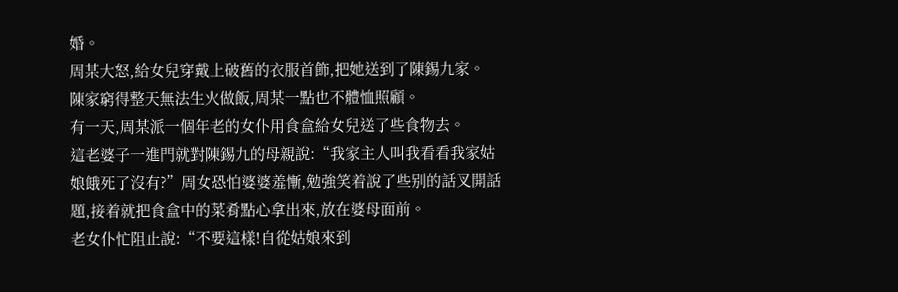婚。
周某大怒,給女兒穿戴上破舊的衣服首飾,把她送到了陳錫九家。
陳家窮得整天無法生火做飯,周某一點也不體恤照顧。
有一天,周某派一個年老的女仆用食盒給女兒送了些食物去。
這老婆子一進門就對陳錫九的母親說:“我家主人叫我看看我家姑娘餓死了沒有?”周女恐怕婆婆羞慚,勉強笑着說了些别的話叉開話題,接着就把食盒中的菜肴點心拿出來,放在婆母面前。
老女仆忙阻止說:“不要這樣!自從姑娘來到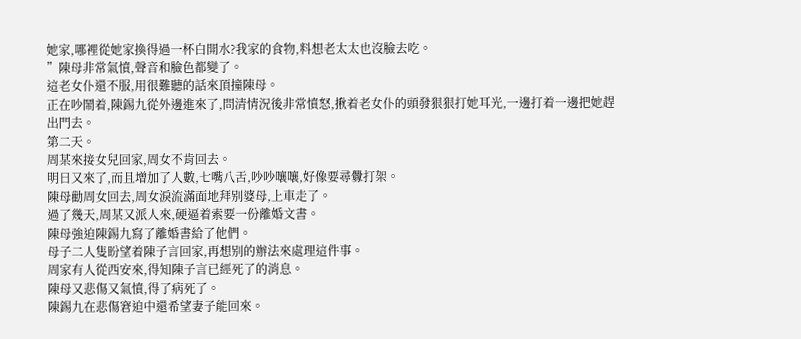她家,哪裡從她家換得過一杯白開水?我家的食物,料想老太太也沒臉去吃。
”陳母非常氣憤,聲音和臉色都變了。
這老女仆還不服,用很難聽的話來頂撞陳母。
正在吵鬧着,陳錫九從外邊進來了,問清情況後非常憤怒,揪着老女仆的頭發狠狠打她耳光,一邊打着一邊把她趕出門去。
第二天。
周某來接女兒回家,周女不肯回去。
明日又來了,而且增加了人數,七嘴八舌,吵吵嚷嚷,好像要尋釁打架。
陳母勸周女回去,周女淚流滿面地拜别婆母,上車走了。
過了幾天,周某又派人來,硬逼着索要一份離婚文書。
陳母強迫陳錫九寫了離婚書給了他們。
母子二人隻盼望着陳子言回家,再想别的辦法來處理這件事。
周家有人從西安來,得知陳子言已經死了的消息。
陳母又悲傷又氣憤,得了病死了。
陳錫九在悲傷窘迫中還希望妻子能回來。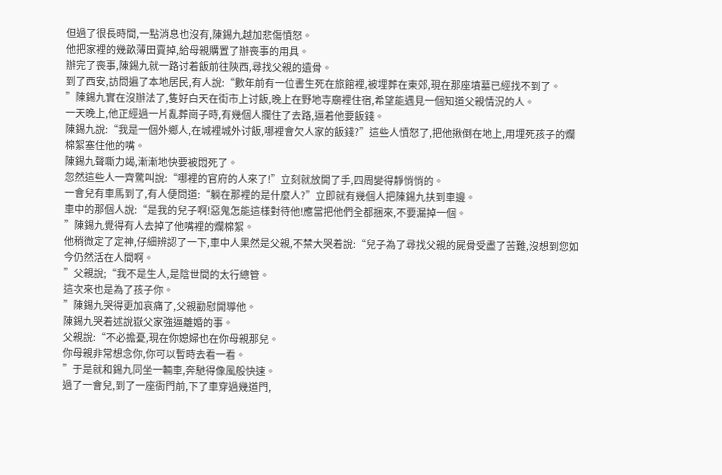但過了很長時間,一點消息也沒有,陳錫九越加悲傷憤怒。
他把家裡的幾畝薄田賣掉,給母親購置了辦喪事的用具。
辦完了喪事,陳錫九就一路讨着飯前往陝西,尋找父親的遺骨。
到了西安,訪問遍了本地居民,有人說:“數年前有一位書生死在旅館裡,被埋葬在東郊,現在那座墳墓已經找不到了。
”陳錫九實在沒辦法了,隻好白天在街市上讨飯,晚上在野地寺廟裡住宿,希望能遇見一個知道父親情況的人。
一天晚上,他正經過一片亂葬崗子時,有幾個人攔住了去路,逼着他要飯錢。
陳錫九說:“我是一個外鄉人,在城裡城外讨飯,哪裡會欠人家的飯錢?”這些人憤怒了,把他揪倒在地上,用埋死孩子的爛棉絮塞住他的嘴。
陳錫九聲嘶力竭,漸漸地快要被悶死了。
忽然這些人一齊驚叫說:“哪裡的官府的人來了!”立刻就放開了手,四周變得靜悄悄的。
一會兒有車馬到了,有人便問道:“躺在那裡的是什麼人?”立即就有幾個人把陳錫九扶到車邊。
車中的那個人說:“是我的兒子啊!惡鬼怎能這樣對待他!應當把他們全都捆來,不要漏掉一個。
”陳錫九覺得有人去掉了他嘴裡的爛棉絮。
他稍微定了定神,仔細辨認了一下,車中人果然是父親,不禁大哭着說:“兒子為了尋找父親的屍骨受盡了苦難,沒想到您如今仍然活在人間啊。
”父親說;“我不是生人,是陰世間的太行總管。
這次來也是為了孩子你。
”陳錫九哭得更加哀痛了,父親勸慰開導他。
陳錫九哭着述說嶽父家強逼離婚的事。
父親說:“不必擔憂,現在你媳婦也在你母親那兒。
你母親非常想念你,你可以暫時去看一看。
”于是就和錫九同坐一輛車,奔馳得像風般快速。
過了一會兒,到了一座衙門前,下了車穿過幾道門,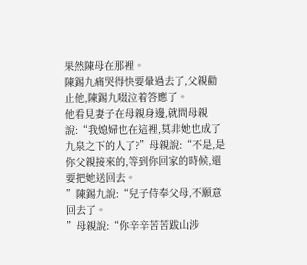果然陳母在那裡。
陳錫九痛哭得快要暈過去了,父親勸止他,陳錫九啜泣着答應了。
他看見妻子在母親身邊,就問母親說:“我媳婦也在這裡,莫非她也成了九泉之下的人了?”母親說:“不是,是你父親接來的,等到你回家的時候,還要把她送回去。
”陳錫九說:“兒子侍奉父母,不願意回去了。
”母親說:“你辛辛苦苦跋山涉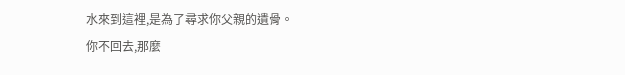水來到這裡,是為了尋求你父親的遺骨。
你不回去,那麼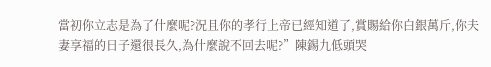當初你立志是為了什麼呢?況且你的孝行上帝已經知道了,賞賜給你白銀萬斤,你夫妻享福的日子還很長久,為什麼說不回去呢?”陳錫九低頭哭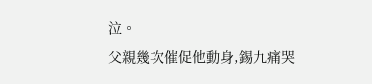泣。
父親幾次催促他動身,錫九痛哭